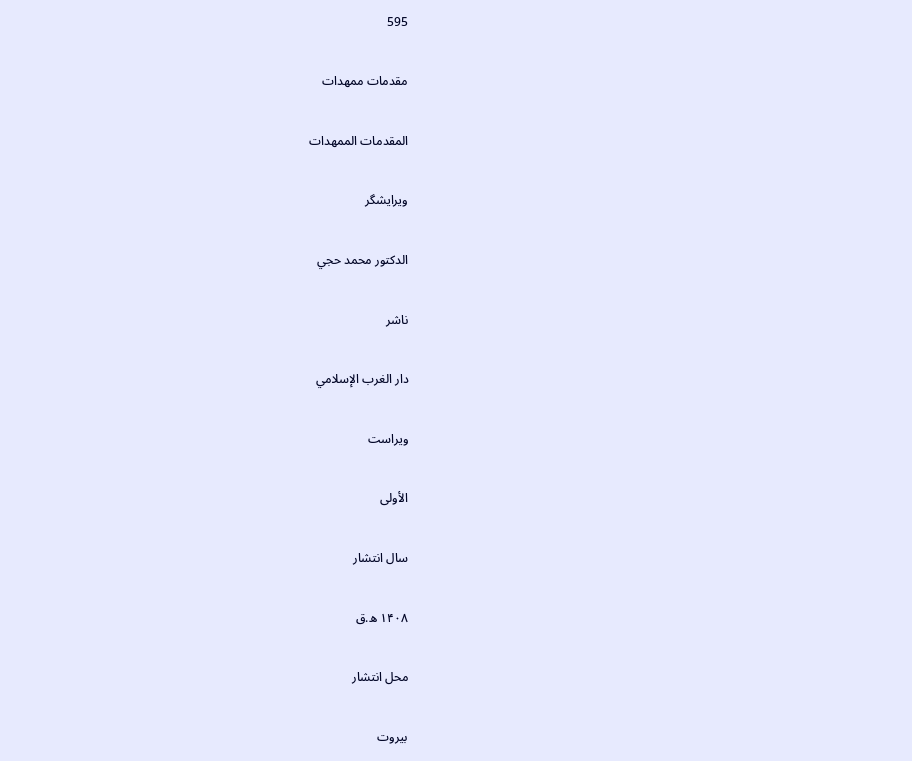595

مقدمات ممهدات

المقدمات الممهدات

ویرایشگر

الدكتور محمد حجي

ناشر

دار الغرب الإسلامي

ویراست

الأولى

سال انتشار

۱۴۰۸ ه.ق

محل انتشار

بيروت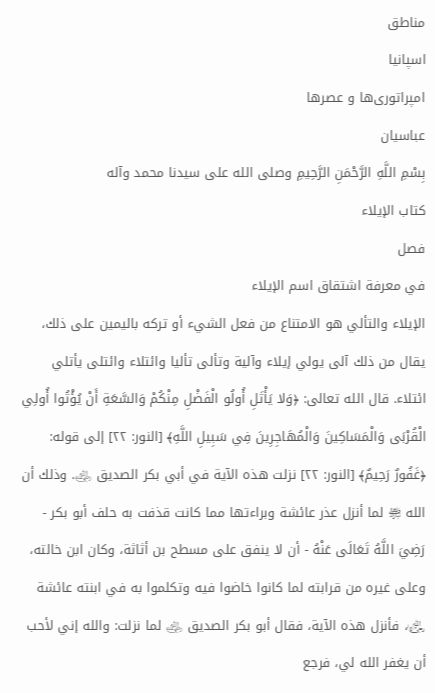مناطق
اسپانیا
امپراتوری‌ها و عصرها
عباسیان
بِسْمِ اللَّهِ الرَّحْمَنِ الرَّحِيمِ وصلى الله على سيدنا محمد وآله
كتاب الإيلاء
فصل
في معرفة اشتقاق اسم الإيلاء
الإيلاء والتألي هو الامتناع من فعل الشيء أو تركه باليمين على ذلك، يقال من ذلك آلى يولي إيلاء وآلية وتألى تأليا وائتلاء وائتلى يأتلي ائتلاء. قال الله تعالى: ﴿وَلا يَأْتَلِ أُولُو الْفَضْلِ مِنْكُمْ وَالسَّعَةِ أَنْ يُؤْتُوا أُولِي الْقُرْبَى وَالْمَسَاكِينَ وَالْمُهَاجِرِينَ فِي سَبِيلِ اللَّهِ﴾ [النور: ٢٢] إلى قوله: ﴿غَفُورٌ رَحِيمٌ﴾ [النور: ٢٢] نزلت هذه الآية في أبي بكر الصديق ﵁. وذلك أن الله ﵎ لما أنزل عذر عائشة وبراءتها مما كانت قذفت به حلف أبو بكر - رَضِيَ اللَّهُ تَعَالَى عَنْهُ - أن لا ينفق على مسطح بن أثاثة، وكان ابن خالته، وعلى غيره من قرابته لما كانوا خاضوا فيه وتكلموا به في ابنته عائشة ﵂، فأنزل هذه الآية، فقال أبو بكر الصديق ﵁ لما نزلت: والله إني لأحب أن يغفر الله لي، فرجع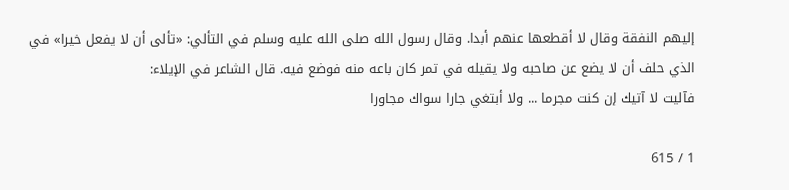إليهم النفقة وقال لا أقطعها عنهم أبدا. وقال رسول الله صلى الله عليه وسلم في التألي: «تألى أن لا يفعل خيرا» في الذي حلف أن لا يضع عن صاحبه ولا يقيله في تمر كان باعه منه فوضع فيه. قال الشاعر في الإيلاء:
فآليت لا آتيك إن كنت مجرما ... ولا أبتغي جارا سواك مجاورا

1 / 615